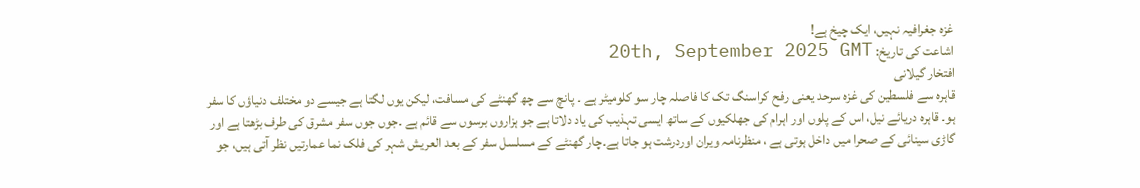غزہ جغرافیہ نہیں، ایک چیخ ہے!
اشاعت کی تاریخ: 20th, September 2025 GMT
افتخار گیلانی
قاہرہ سے فلسطین کی غزہ سرحد یعنی رفح کراسنگ تک کا فاصلہ چار سو کلومیٹر ہے ۔ پانچ سے چھ گھنٹے کی مسافت، لیکن یوں لگتا ہے جیسے دو مختلف دنیاؤں کا سفر ہو۔ قاہرہ دریائے نیل، اس کے پلوں اور اہرام کی جھلکیوں کے ساتھ ایسی تہذیب کی یاد دلاتا ہے جو ہزاروں برسوں سے قائم ہے ۔جوں جوں سفر مشرق کی طرف بڑھتا ہے اور گاڑی سینائی کے صحرا میں داخل ہوتی ہے ، منظرنامہ ویران اوردرشت ہو جاتا ہے۔چار گھنٹے کے مسلسل سفر کے بعد العریش شہر کی فلک نما عمارتیں نظر آتی ہیں، جو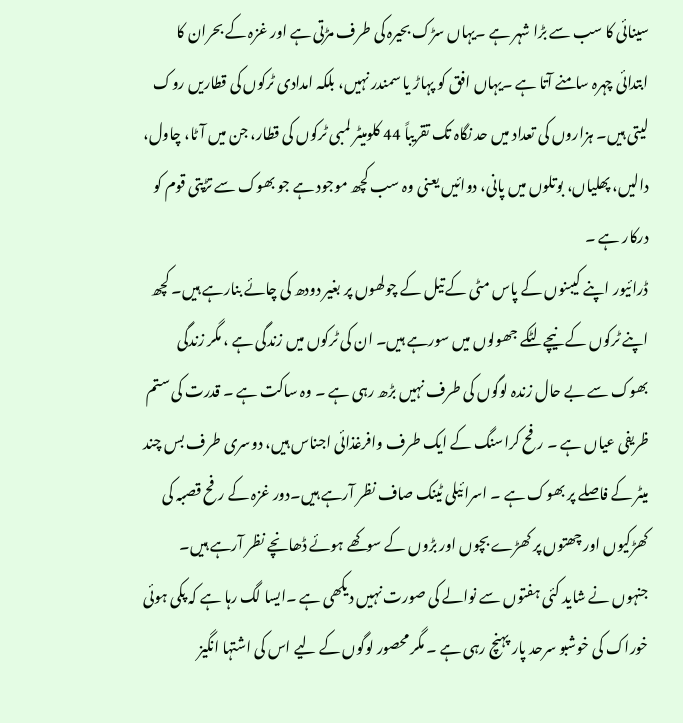سینائی کا سب سے بڑا شہر ہے ۔یہاں سڑک بحیرہ کی طرف مڑتی ہے اور غزہ کے بحران کا ابتدائی چہرہ سامنے آتا ہے ۔یہاں افق کو پہاڑ یا سمندر نہیں، بلکہ امدادی ٹرکوں کی قطاریں روک لیتی ہیں۔ ہزاروں کی تعداد میں حد نگاہ تک تقریباً 44 کلومیٹر لمبی ٹرکوں کی قطار، جن میں آٹا، چاول، دالیں، پھلیاں، بوتلوں میں پانی، دوائیں یعنی وہ سب کچھ موجود ہے جو بھوک سے تڑپتی قوم کو درکار ہے ۔
ڈرائیور اپنے کیبنوں کے پاس مٹی کے تیل کے چولھوں پر بغیر دودھ کی چائے بنارہے ہیں۔ کچھ اپنے ٹرکوں کے نیچے لٹکے جھولوں میں سورہے ہیں۔ ان کی ٹرکوں میں زندگی ہے ، مگر زندگی بھوک سے بے حال زندہ لوگوں کی طرف نہیں بڑھ رہی ہے ۔ وہ ساکت ہے ۔ قدرت کی ستم ظریفی عیاں ہے ۔ رفح کراسنگ کے ایک طرف وافرغذائی اجناس ہیں، دوسری طرف بس چند میٹر کے فاصلے پر بھوک ہے ۔ اسرائیلی ٹینک صاف نظر آرہے ہیں۔دور غزہ کے رفح قصبہ کی کھڑکیوں اور چھتوں پر کھڑے بچوں اور بڑوں کے سوکھے ہوئے ڈھانچے نظر آرہے ہیں۔ جنہوں نے شاید کئی ہفتوں سے نوالے کی صورت نہیں دیکھی ہے ۔ایسا لگ رہا ہے کہ پکی ہوئی خوراک کی خوشبو سرحد پار پہنچ رہی ہے ۔ مگر محصور لوگوں کے لیے اس کی اشتہا انگیز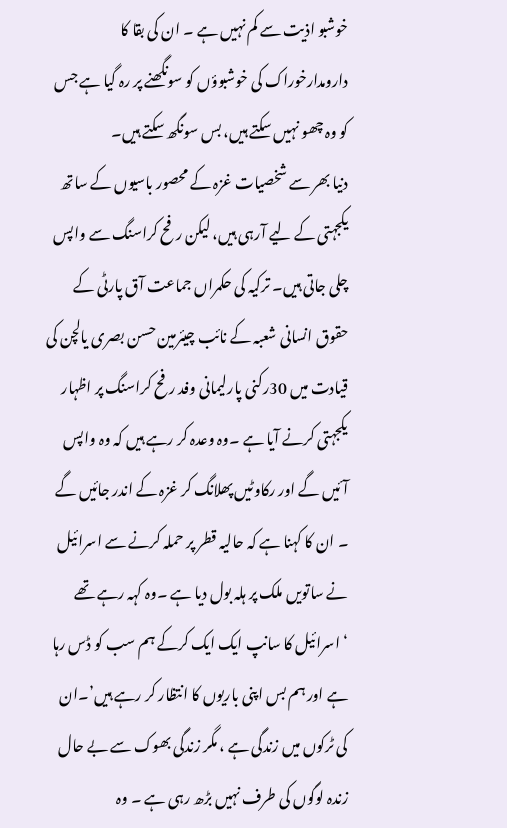خوشبو اذیت سے کم نہیں ہے ۔ ان کی بقا کا دارومدارخوراک کی خوشبوؤں کو سونگھنے پر رہ گیا ہے جس کو وہ چھو نہیں سکتے ہیں، بس سونگھ سکتے ہیں۔
دنیا بھر سے شخصیات غزہ کے محصور باسیوں کے ساتھ یکجہتی کے لیے آرہی ہیں، لیکن رفح کراسنگ سے واپس چلی جاتی ہیں۔ ترکیہ کی حکمراں جماعت آق پارٹی کے حقوق انسانی شعبہ کے نائب چیئرمین حسن بصری یالچن کی قیادت میں 30رکنی پارلیمانی وفد رفح کراسنگ پر اظہار یکجہتی کرنے آیا ہے ۔وہ وعدہ کر رہے ہیں کہ وہ واپس آئیں گے اور رکاوٹیں پھلانگ کر غزہ کے اندر جائیں گے ۔ ان کا کہنا ہے کہ حالیہ قطر پر حملہ کرنے سے اسرائیل نے ساتویں ملک پر ہلہ بول دیا ہے ۔وہ کہہ رہے تھے ‘اسرائیل کا سانپ ایک ایک کرکے ہم سب کو ڈس رہا ہے اور ہم بس اپنی باریوں کا انتظار کر رہے ہیں’۔ان کی ٹرکوں میں زندگی ہے ، مگر زندگی بھوک سے بے حال زندہ لوگوں کی طرف نہیں بڑھ رہی ہے ۔ وہ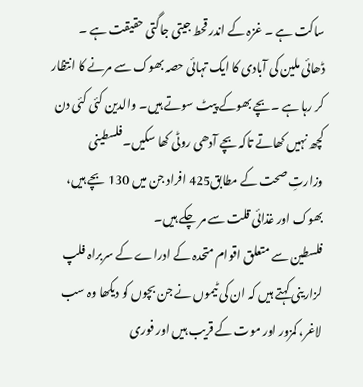ساکت ہے ۔ غزہ کے اندر قحط جیتی جاگتی حقیقت ہے ۔ ڈھائی ملین کی آبادی کا ایک تہائی حصہ بھوک سے مرنے کا انتظار کر رہا ہے ۔بچے بھوکے پیٹ سوتے ہیں۔ والدین کئی کئی دن کچھ نہیں کھاتے تاکہ بچے آدھی روٹی کھا سکیں۔فلسطینی وزارتِ صحت کے مطابق425 افراد جن میں 130 بچے ہیں، بھوک اور غذائی قلت سے مر چکے ہیں۔
فلسطین سے متعلق اقوام متحدہ کے ادراے کے سربراہ فلپ لزارینی کہتے ہیں کہ ان کی ٹیموں نے جن بچوں کو دیکھا وہ سب لاغر، کمزور اور موت کے قریب ہیں اور فوری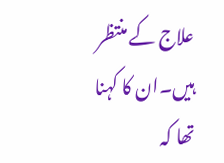علاج کے منتظر ہیں۔ان کا کہنا تھا کہ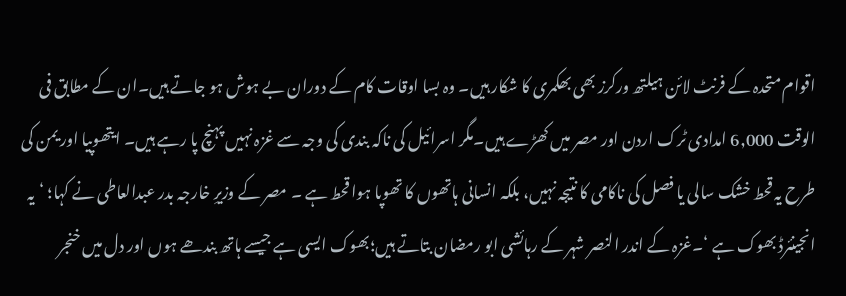اقوام متحدہ کے فرنٹ لائن ہیلتھ ورکرز بھی بھکمری کا شکار ہیں۔ وہ بسا اوقات کام کے دوران بے ہوش ہو جاتے ہیں۔ان کے مطابق فی الوقت 6,000 امدادی ٹرک اردن اور مصر میں کھڑے ہیں۔مگر اسرائیل کی ناکہ بندی کی وجہ سے غزہ نہیں پہنچ پا رہے ہیں۔ ایتھوپیا اور یمن کی طرح یہ قحط خشک سالی یا فصل کی ناکامی کا نتیجہ نہیں، بلکہ انسانی ہاتھوں کا تھوپا ہوا قحط ہے ۔ مصر کے وزیرِ خارجہ بدر عبدالعاطی نے کہا؛ ‘یہ انجینئرڈ بھوک ہے ‘۔غزہ کے اندر النصر شہر کے رہائشی ابو رمضان بتاتے ہیں؛بھوک ایسی ہے جیسے ہاتھ بندھے ہوں اور دل میں خنجر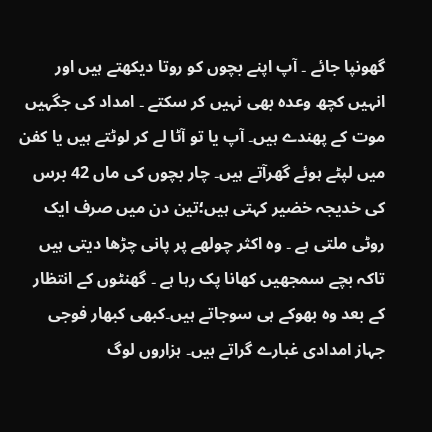گھونپا جائے ۔ آپ اپنے بچوں کو روتا دیکھتے ہیں اور انہیں کچھ وعدہ بھی نہیں کر سکتے ۔ امداد کی جگہیں موت کے پھندے ہیں۔ آپ یا تو آٹا لے کر لوٹتے ہیں یا کفن میں لپٹے ہوئے گھرآتے ہیں۔ چار بچوں کی ماں 42 برس کی خدیجہ خضیر کہتی ہیں؛تین دن میں صرف ایک روٹی ملتی ہے ۔ وہ اکثر چولھے پر پانی چڑھا دیتی ہیں تاکہ بچے سمجھیں کھانا پک رہا ہے ۔ گھنٹوں کے انتظار کے بعد وہ بھوکے ہی سوجاتے ہیں۔کبھی کبھار فوجی جہاز امدادی غبارے گراتے ہیں۔ ہزاروں لوگ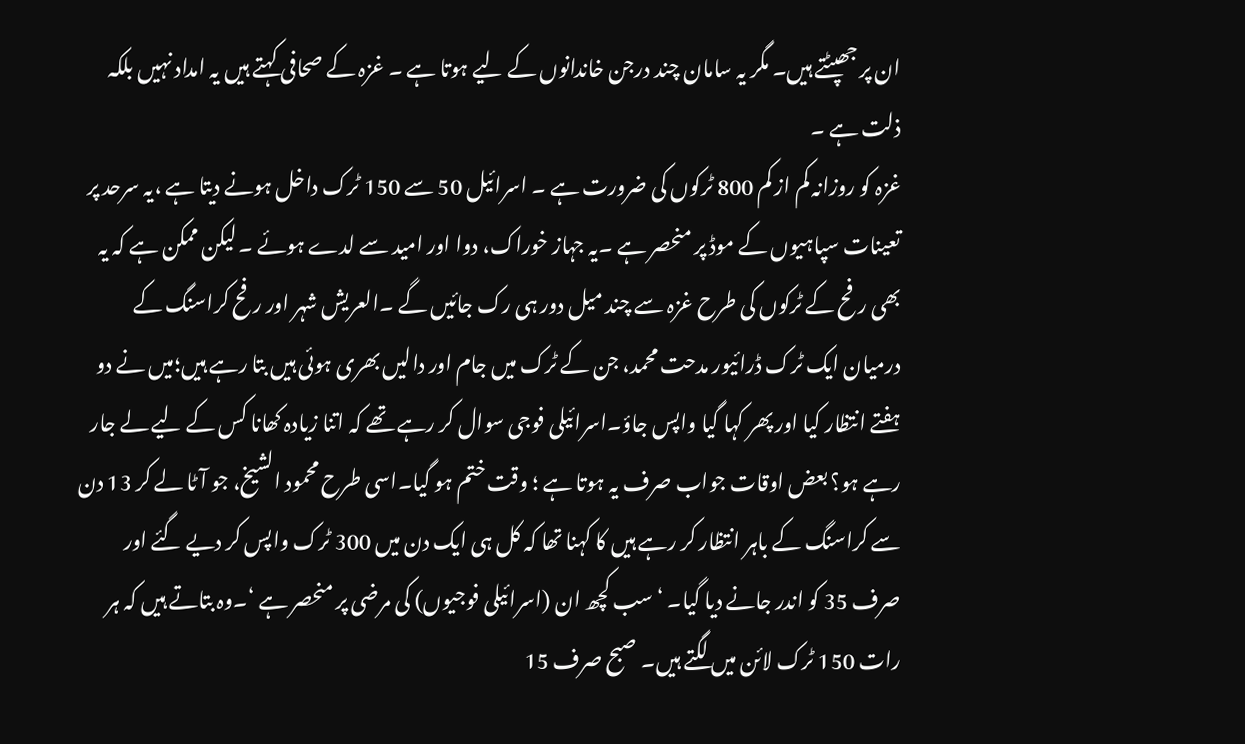ان پر جھپٹتے ہیں۔ مگر یہ سامان چند درجن خاندانوں کے لیے ہوتا ہے ۔ غزہ کے صحافی کہتے ہیں یہ امداد نہیں بلکہ ذلت ہے ۔
غزہ کو روزانہ کم از کم 800 ٹرکوں کی ضرورت ہے ۔ اسرائیل 50 سے 150 ٹرک داخل ہونے دیتا ہے ،یہ سرحد پر تعینات سپاہیوں کے موڈ پر منحصر ہے ۔یہ جہاز خوراک، دوا اور امید سے لدے ہوئے ۔ لیکن ممکن ہے کہ یہ بھی رفح کے ٹرکوں کی طرح غزہ سے چند میل دور ہی رک جائیں گے ۔العریش شہر اور رفح کراسنگ کے درمیان ایک ٹرک ڈرائیور مدحت محمد، جن کے ٹرک میں جام اور دالیں بھری ہوئی ہیں بتا رہے ہیں؛میں نے دو ہفتے انتظار کیا اور پھر کہا گیا واپس جاؤ۔اسرائیلی فوجی سوال کر رہے تھے کہ اتنا زیادہ کھانا کس کے لیے لے جار رہے ہو؟ بعض اوقات جواب صرف یہ ہوتا ہے ؛ وقت ختم ہو گیا۔اسی طرح محمود الشیخ، جو آٹا لے کر 13 دن سے کراسنگ کے باہر انتظار کر رہے ہیں کا کہنا تھا کہ کل ہی ایک دن میں 300 ٹرک واپس کر دیے گئے اور صرف 35 کو اندر جانے دیا گیا۔ ‘سب کچھ ان (اسرائیلی فوجیوں) کی مرضی پر منحصر ہے ‘۔وہ بتاتے ہیں کہ ہر رات 150 ٹرک لائن میں لگتے ہیں۔ صبح صرف 15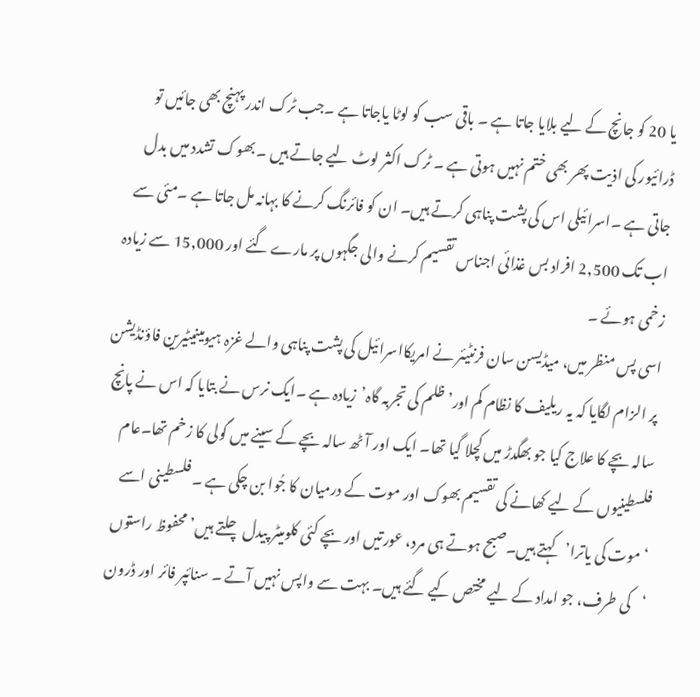یا 20 کو جانچ کے لیے بلایا جاتا ہے ۔ باقی سب کو لوٹا یاجاتا ہے ۔جب ٹرک اندر پہنچ بھی جائیں تو ڈرائیور کی اذیت پھر بھی ختم نہیں ہوتی ہے ۔ ٹرک اکثر لوٹ لیے جاتے ہیں ۔ بھوک تشدد میں بدل جاتی ہے ۔اسرائیلی اس کی پشت پناہی کرتے ہیں۔ ان کو فائرنگ کرنے کا بہانہ مل جاتا ہے ۔مئی سے اب تک 2,500 افراد بس غذائی اجناس تقسیم کرنے والی جگہوں پر مارے گئے اور 15,000 سے زیادہ زخمی ہوئے ۔
اسی پس منظر میں، میڈیسن سان فرنٹیئر نے امریکااسرائیل کی پشت پناہی والے غزہ ہیومینیٹیرین فاؤنڈیشن پر الزام لگایا کہ یہ ریلیف کا نظام کم اور’ظلم کی تجربہ گاہ’زیادہ ہے ۔ایک نرس نے بتایا کہ اس نے پانچ سالہ بچے کا علاج کیا جو بھگدڑ میں کچلا گیا تھا۔ ایک اور آٹھ سالہ بچے کے سینے میں گولی کا زخم تھا۔عام فلسطینیوں کے لیے کھانے کی تقسیم بھوک اور موت کے درمیان کا جُوا بن چکی ہے ۔ فلسطینی اسے ‘موت کی یاترا’کہتے ہیں۔صبح ہوتے ہی مرد، عورتیں اور بچے کئی کلومیٹر پیدل چلتے ہیں’محفوظ راستوں ‘کی طرف، جو امداد کے لیے مختص کیے گئے ہیں۔ بہت سے واپس نہیں آتے ۔ سنائپر فائر اور ڈرون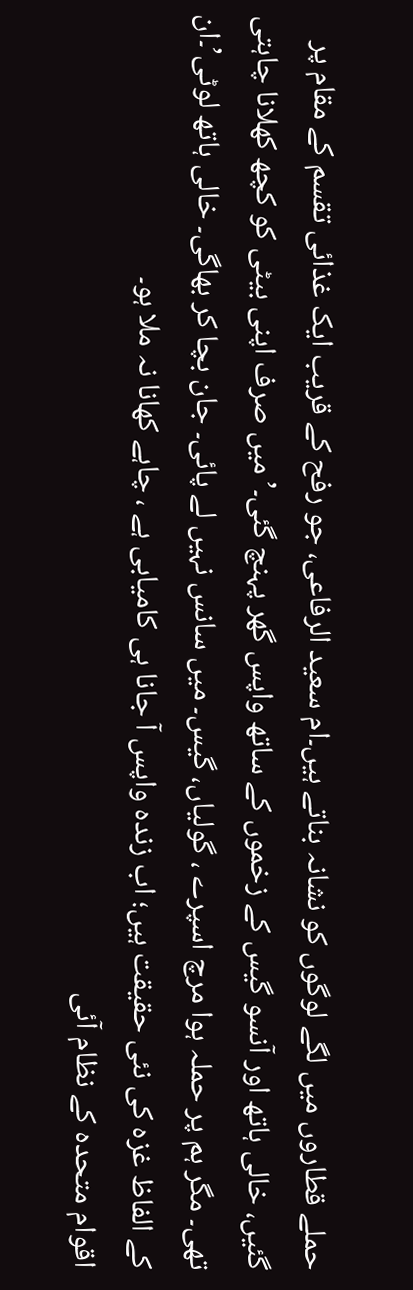حملے قطاروں میں لگے لوگوں کو نشانہ بناتے ہیں۔ام سعید الرفاعی، جو رفح کے قریب ایک غذائی تقسم کے مقام پر گئیں، خالی ہاتھ اور آنسو گیس کے زخموں کے ساتھ واپس گھر پہنچ گئی۔’میں صرف اپنی بیٹی کو کچھ کھلانا چاہتی تھی۔ مگر ہم پر حملہ ہوا مرچ اسپرے ، گولیاں، گیس۔ میں سانس نہیں لے پائی۔ جان بچا کر بھاگی۔ خالی ہاتھ لوٹی’۔ان کے الفاظ غزہ کی نئی حقیقت ہیں؛ اب زندہ واپس آ جانا ہی کامیابی ہے ، چاہے کھانا نہ ملا ہو۔
اقوام متحدہ کے نظام آئی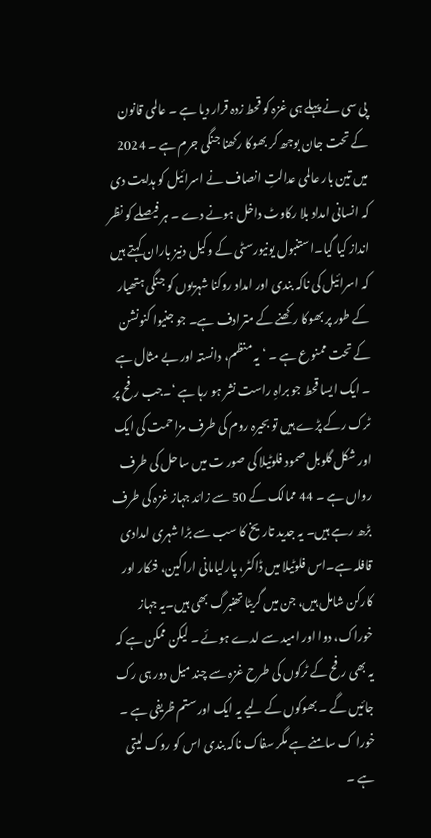پی سی نے پہلے ہی غزہ کو قحط زدہ قرار دیا ہے ۔ عالمی قانون کے تحت جان بوجھ کر بھوکا رکھنا جنگی جرم ہے ۔ 2024 میں تین بار عالمی عدالتِ انصاف نے اسرائیل کو ہدایت دی کہ انسانی امداد بلا رکاوٹ داخل ہونے دے ۔ ہر فیصلے کو نظر انداز کیا گیا۔استنبول یونیورسٹی کے وکیل دنیز باران کہتے ہیں کہ اسرائیل کی ناکہ بندی اور امداد روکنا شہریوں کو جنگی ہتھیار کے طور پر بھوکا رکھنے کے مترادف ہے۔ جو جنیوا کنونشن کے تحت ممنوع ہے ۔ ‘یہ منظم، دانستہ اور بے مثال ہے ۔ ایک ایسا قحط جو براہِ راست نشر ہو رہا ہے ‘۔جب رفح پر ٹرک رکے پڑے ہیں تو بحیرہ روم کی طرف مزاحمت کی ایک اور شکل گلوبل صمود فلوٹیلا کی صور ت میں ساحل کی طرف رواں ہے ۔ 44 ممالک کے 50 سے زائد جہاز غزہ کی طرف بڑھ رہے ہیں۔ یہ جدید تاریخ کا سب سے بڑا شہری امدادی قافلہ ہے۔اس فلوٹیلا میں ڈاکٹر، پارلیامانی اراکین، فنکار اور کارکن شامل ہیں، جن میں گریٹا تھنبرگ بھی ہیں۔یہ جہاز خوراک، دوا اور امید سے لدے ہوئے ۔ لیکن ممکن ہے کہ یہ بھی رفح کے ٹرکوں کی طرح غزہ سے چند میل دور ہی رک جائیں گے ۔ بھوکوں کے لیے یہ ایک اور ستم ظریفی ہے ۔ خورا ک سامنے ہے مگر سفاک ناکہ بندی اس کو روک لیتی ہے ۔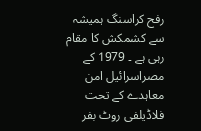رفح کراسنگ ہمیشہ سے کشمکش کا مقام رہی ہے ۔ 1979 کے مصراسرائیل امن معاہدے کے تحت فلاڈیلفی روٹ بفر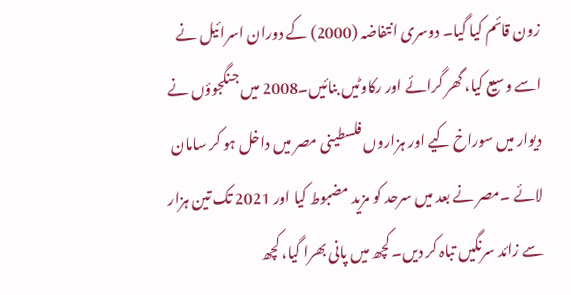زون قائم کیا گیا۔ دوسری انتفاضہ (2000) کے دوران اسرائیل نے اسے وسیع کیا، گھر گرائے اور رکاوٹیں بنائیں۔2008 میں جنگجوؤں نے دیوار میں سوراخ کیے اور ہزاروں فلسطینی مصر میں داخل ہو کر سامان لائے ۔مصر نے بعد میں سرحد کو مزید مضبوط کیا اور 2021 تک تین ہزار سے زائد سرنگیں تباہ کر دیں۔ کچھ میں پانی بھرا گیا، کچھ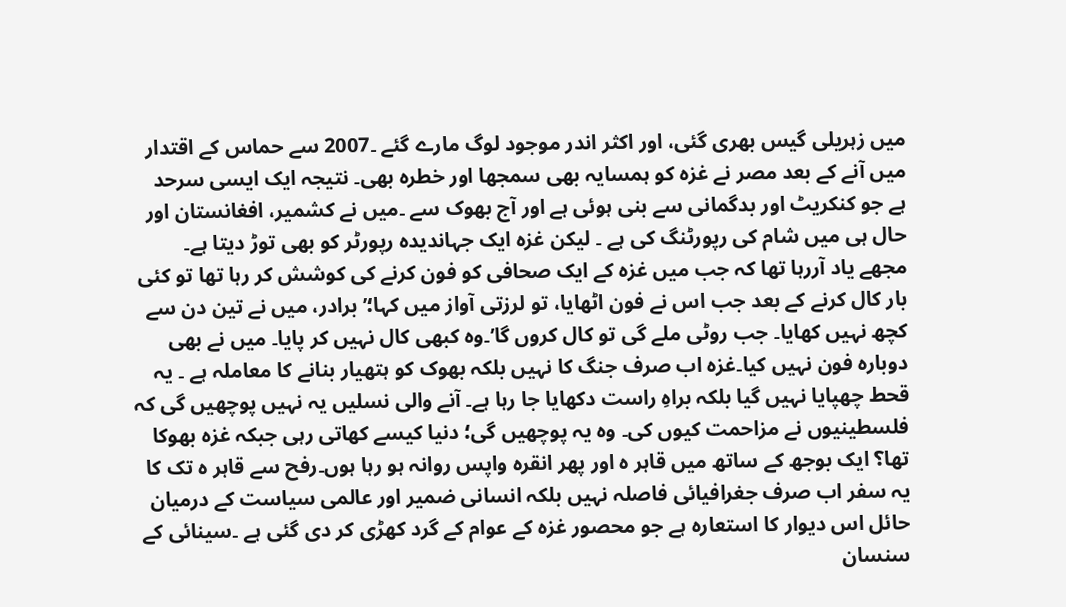میں زہریلی گیس بھری گئی، اور اکثر اندر موجود لوگ مارے گئے ۔2007 سے حماس کے اقتدار میں آنے کے بعد مصر نے غزہ کو ہمسایہ بھی سمجھا اور خطرہ بھی۔ نتیجہ ایک ایسی سرحد ہے جو کنکریٹ اور بدگمانی سے بنی ہوئی ہے اور آج بھوک سے ۔میں نے کشمیر، افغانستان اور حال ہی میں شام کی رپورٹنگ کی ہے ۔ لیکن غزہ ایک جہاندیدہ رپورٹر کو بھی توڑ دیتا ہے۔
مجھے یاد آررہا تھا کہ جب میں غزہ کے ایک صحافی کو فون کرنے کی کوشش کر رہا تھا تو کئی بار کال کرنے کے بعد جب اس نے فون اٹھایا، تو لرزتی آواز میں کہا؛’برادر، میں نے تین دن سے کچھ نہیں کھایا۔ جب روٹی ملے گی تو کال کروں گا’۔وہ کبھی کال نہیں کر پایا۔ میں نے بھی دوبارہ فون نہیں کیا۔غزہ اب صرف جنگ کا نہیں بلکہ بھوک کو ہتھیار بنانے کا معاملہ ہے ۔ یہ قحط چھپایا نہیں گیا بلکہ براہِ راست دکھایا جا رہا ہے۔ آنے والی نسلیں یہ نہیں پوچھیں گی کہ فلسطینیوں نے مزاحمت کیوں کی۔ وہ یہ پوچھیں گی؛ دنیا کیسے کھاتی رہی جبکہ غزہ بھوکا تھا؟ ایک بوجھ کے ساتھ میں قاہر ہ اور پھر انقرہ واپس روانہ ہو رہا ہوں۔رفح سے قاہر ہ تک کا یہ سفر اب صرف جغرافیائی فاصلہ نہیں بلکہ انسانی ضمیر اور عالمی سیاست کے درمیان حائل اس دیوار کا استعارہ ہے جو محصور غزہ کے عوام کے گرد کھڑی کر دی گئی ہے ۔سینائی کے سنسان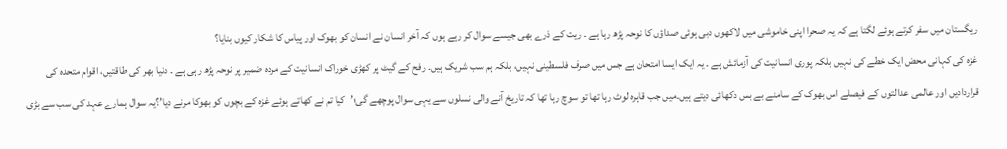ریگستان میں سفر کرتے ہوئے لگتا ہے کہ یہ صحرا اپنی خاموشی میں لاکھوں دبی ہوئی صداؤں کا نوحہ پڑھ رہا ہے ۔ ریت کے ذرے بھی جیسے سوال کر رہے ہوں کہ آخر انسان نے انسان کو بھوک اور پیاس کا شکار کیوں بنایا؟
غزہ کی کہانی محض ایک خطے کی نہیں بلکہ پوری انسانیت کی آزمائش ہے ۔ یہ ایک ایسا امتحان ہے جس میں صرف فلسطینی نہیں، بلکہ ہم سب شریک ہیں۔ رفح کے گیٹ پر کھڑی خوراک انسانیت کے مردہ ضمیر پر نوحہ پڑھ رہی ہے ۔ دنیا بھر کی طاقتیں، اقوام متحدہ کی قراردادیں اور عالمی عدالتوں کے فیصلے اس بھوک کے سامنے بے بس دکھائی دیتے ہیں۔میں جب قاہرہ لوٹ رہا تھا تو سوچ رہا تھا کہ تاریخ آنے والی نسلوں سے یہی سوال پوچھے گی؛’کیا تم نے کھاتے ہوئے غزہ کے بچوں کو بھوکا مرنے دیا’؟یہ سوال ہمارے عہد کی سب سے بڑی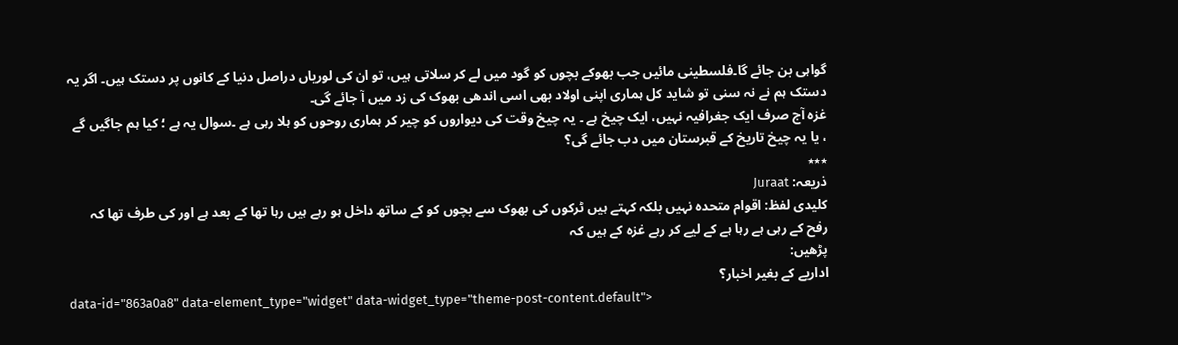گواہی بن جائے گا۔فلسطینی مائیں جب بھوکے بچوں کو گود میں لے کر سلاتی ہیں، تو ان کی لوریاں دراصل دنیا کے کانوں پر دستک ہیں۔ اگر یہ دستک ہم نے نہ سنی تو شاید کل ہماری اپنی اولاد بھی اسی اندھی بھوک کی زد میں آ جائے گی۔
غزہ آج صرف ایک جغرافیہ نہیں، ایک چیخ ہے ۔ یہ چیخ وقت کی دیواروں کو چیر کر ہماری روحوں کو ہلا رہی ہے ۔سوال یہ ہے ؛ کیا ہم جاگیں گے ، یا یہ چیخ تاریخ کے قبرستان میں دب جائے گی؟
٭٭٭
ذریعہ: Juraat
کلیدی لفظ: اقوام متحدہ نہیں بلکہ کہتے ہیں ٹرکوں کی بھوک سے بچوں کو کے ساتھ داخل ہو رہے ہیں رہا تھا کے بعد ہے اور کی طرف تھا کہ رفح کے رہی ہے رہا ہے کے لیے کر رہے غزہ کے ہیں کہ
پڑھیں:
اداریے کے بغیر اخبار؟
data-id="863a0a8" data-element_type="widget" data-widget_type="theme-post-content.default">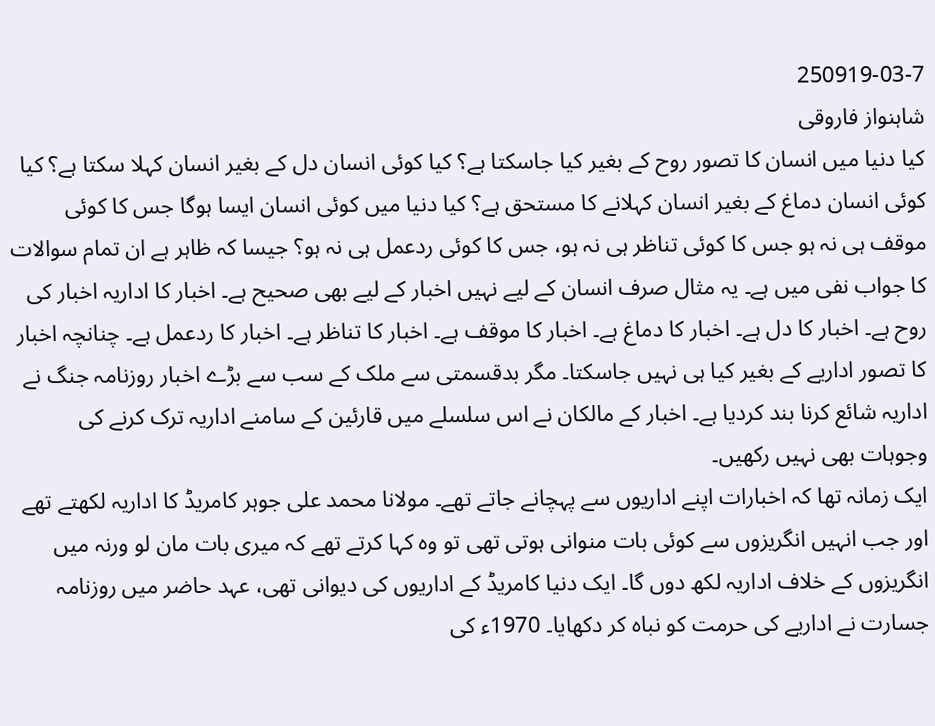250919-03-7
شاہنواز فاروقی
کیا دنیا میں انسان کا تصور روح کے بغیر کیا جاسکتا ہے؟ کیا کوئی انسان دل کے بغیر انسان کہلا سکتا ہے؟ کیا کوئی انسان دماغ کے بغیر انسان کہلانے کا مستحق ہے؟ کیا دنیا میں کوئی انسان ایسا ہوگا جس کا کوئی موقف ہی نہ ہو جس کا کوئی تناظر ہی نہ ہو، جس کا کوئی ردعمل ہی نہ ہو؟ جیسا کہ ظاہر ہے ان تمام سوالات کا جواب نفی میں ہے۔ یہ مثال صرف انسان کے لیے نہیں اخبار کے لیے بھی صحیح ہے۔ اخبار کا اداریہ اخبار کی روح ہے۔ اخبار کا دل ہے۔ اخبار کا دماغ ہے۔ اخبار کا موقف ہے۔ اخبار کا تناظر ہے۔ اخبار کا ردعمل ہے۔ چنانچہ اخبار کا تصور اداریے کے بغیر کیا ہی نہیں جاسکتا۔ مگر بدقسمتی سے ملک کے سب سے بڑے اخبار روزنامہ جنگ نے اداریہ شائع کرنا بند کردیا ہے۔ اخبار کے مالکان نے اس سلسلے میں قارئین کے سامنے اداریہ ترک کرنے کی وجوہات بھی نہیں رکھیں۔
ایک زمانہ تھا کہ اخبارات اپنے اداریوں سے پہچانے جاتے تھے۔ مولانا محمد علی جوہر کامریڈ کا اداریہ لکھتے تھے اور جب انہیں انگریزوں سے کوئی بات منوانی ہوتی تھی تو وہ کہا کرتے تھے کہ میری بات مان لو ورنہ میں انگریزوں کے خلاف اداریہ لکھ دوں گا۔ ایک دنیا کامریڈ کے اداریوں کی دیوانی تھی، عہد حاضر میں روزنامہ جسارت نے اداریے کی حرمت کو نباہ کر دکھایا۔ 1970ء کی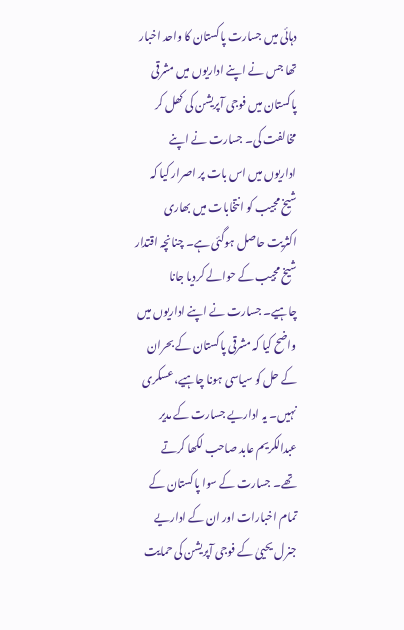دہائی میں جسارت پاکستان کا واحد اخبار تھا جس نے اپنے اداریوں میں مشرقی پاکستان میں فوجی آپریشن کی کھل کر مخالفت کی۔ جسارت نے اپنے اداریوں میں اس بات پر اصرار کیا کہ شیخ مجیب کو انتخابات میں بھاری اکثریت حاصل ہوگئی ہے۔ چنانچہ اقتدار شیخ مجیب کے حوالے کردیا جانا چاہیے۔ جسارت نے اپنے اداریوں میں واضح کیا کہ مشرقی پاکستان کے بحران کے حل کو سیاسی ہونا چاہیے، عسکری نہیں۔ یہ اداریے جسارت کے مدیر عبدالکریم عابد صاحب لکھا کرتے تھے۔ جسارت کے سوا پاکستان کے تمام اخبارات اور ان کے اداریے جنرل یحییٰ کے فوجی آپریشن کی حمایت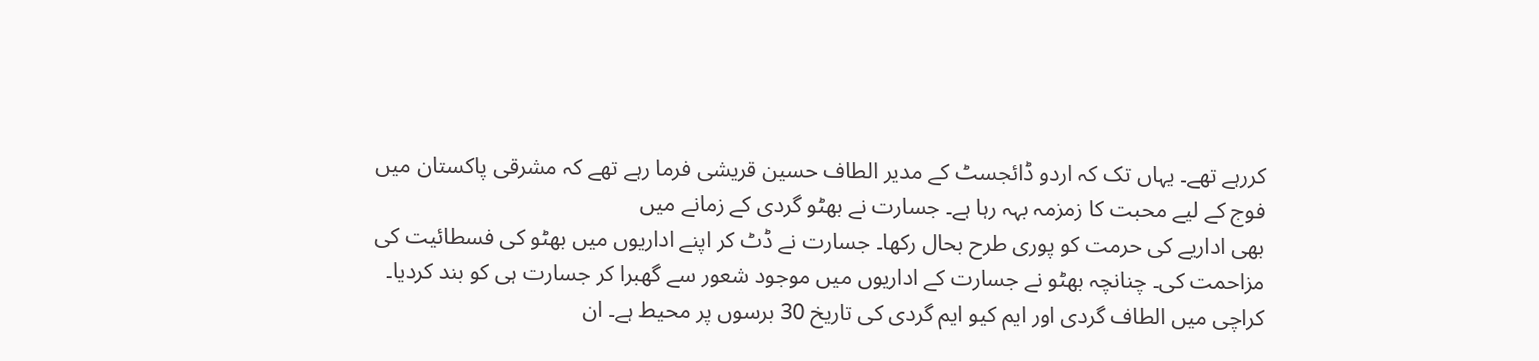کررہے تھے۔ یہاں تک کہ اردو ڈائجسٹ کے مدیر الطاف حسین قریشی فرما رہے تھے کہ مشرقی پاکستان میں فوج کے لیے محبت کا زمزمہ بہہ رہا ہے۔ جسارت نے بھٹو گردی کے زمانے میں
بھی اداریے کی حرمت کو پوری طرح بحال رکھا۔ جسارت نے ڈٹ کر اپنے اداریوں میں بھٹو کی فسطائیت کی مزاحمت کی۔ چنانچہ بھٹو نے جسارت کے اداریوں میں موجود شعور سے گھبرا کر جسارت ہی کو بند کردیا۔ کراچی میں الطاف گردی اور ایم کیو ایم گردی کی تاریخ 30 برسوں پر محیط ہے۔ ان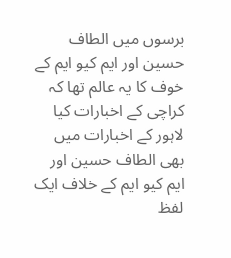برسوں میں الطاف حسین اور ایم کیو ایم کے خوف کا یہ عالم تھا کہ کراچی کے اخبارات کیا لاہور کے اخبارات میں بھی الطاف حسین اور ایم کیو ایم کے خلاف ایک لفظ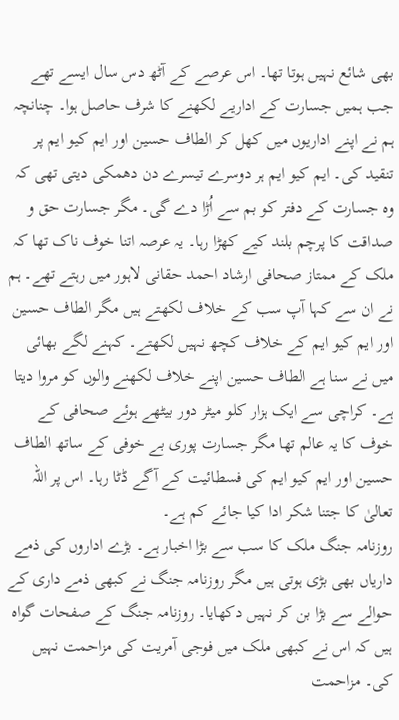بھی شائع نہیں ہوتا تھا۔ اس عرصے کے آٹھ دس سال ایسے تھے جب ہمیں جسارت کے اداریے لکھنے کا شرف حاصل ہوا۔ چنانچہ ہم نے اپنے اداریوں میں کھل کر الطاف حسین اور ایم کیو ایم پر تنقید کی۔ ایم کیو ایم ہر دوسرے تیسرے دن دھمکی دیتی تھی کہ وہ جسارت کے دفتر کو بم سے اُڑا دے گی۔ مگر جسارت حق و صداقت کا پرچم بلند کیے کھڑا رہا۔ یہ عرصہ اتنا خوف ناک تھا کہ ملک کے ممتاز صحافی ارشاد احمد حقانی لاہور میں رہتے تھے۔ ہم نے ان سے کہا آپ سب کے خلاف لکھتے ہیں مگر الطاف حسین اور ایم کیو ایم کے خلاف کچھ نہیں لکھتے۔ کہنے لگے بھائی میں نے سنا ہے الطاف حسین اپنے خلاف لکھنے والوں کو مروا دیتا ہے۔ کراچی سے ایک ہزار کلو میٹر دور بیٹھے ہوئے صحافی کے خوف کا یہ عالم تھا مگر جسارت پوری بے خوفی کے ساتھ الطاف حسین اور ایم کیو ایم کی فسطائیت کے آگے ڈٹا رہا۔ اس پر اللہ تعالیٰ کا جتنا شکر ادا کیا جائے کم ہے۔
روزنامہ جنگ ملک کا سب سے بڑا اخبار ہے۔ بڑے اداروں کی ذمے داریاں بھی بڑی ہوتی ہیں مگر روزنامہ جنگ نے کبھی ذمے داری کے حوالے سے بڑا بن کر نہیں دکھایا۔ روزنامہ جنگ کے صفحات گواہ ہیں کہ اس نے کبھی ملک میں فوجی آمریت کی مزاحمت نہیں کی۔ مزاحمت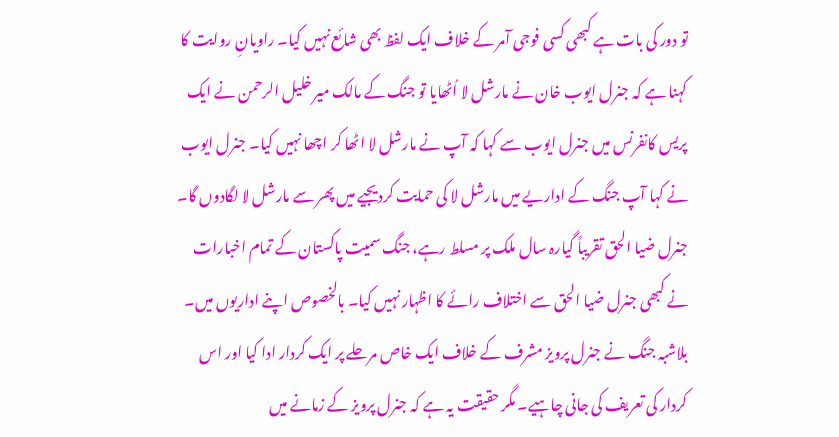تو دور کی بات ہے کبھی کسی فوجی آمر کے خلاف ایک لفظ بھی شائع نہیں کیا۔ راویانِ روایت کا کہنا ہے کہ جنرل ایوب خان نے مارشل لا اُٹھایا تو جنگ کے مالک میر خلیل الرحمن نے ایک پریس کانفرنس میں جنرل ایوب سے کہا کہ آپ نے مارشل لا اٹھا کر اچھا نہیں کیا۔ جنرل ایوب نے کہا آپ جنگ کے اداریے میں مارشل لا کی حمایت کردیجیے میں پھر سے مارشل لا لگادوں گا۔ جنرل ضیا الحق تقریباً گیارہ سال ملک پر مسلط رہے، جنگ سمیت پاکستان کے تمام اخبارات نے کبھی جنرل ضیا الحق سے اختلاف رائے کا اظہار نہیں کیا۔ بالخصوص اپنے اداریوں میں۔ بلاشبہ جنگ نے جنرل پرویز مشرف کے خلاف ایک خاص مرحلے پر ایک کردار ادا کیا اور اس کردار کی تعریف کی جانی چاہیے۔ مگر حقیقت یہ ہے کہ جنرل پرویز کے زمانے میں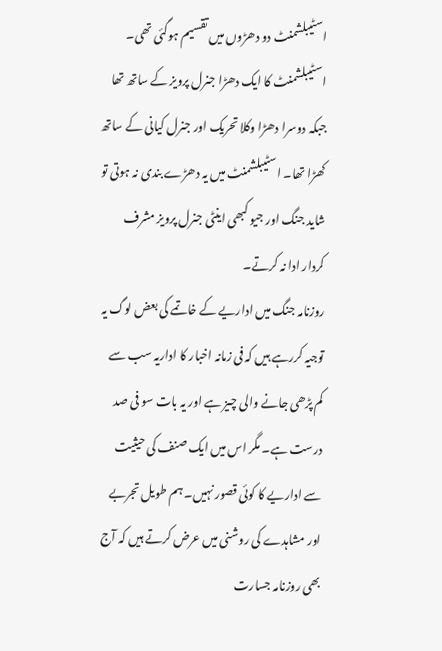اسٹیبلشمنٹ دو دھڑوں میں تقسیم ہوگئی تھی۔ اسٹیبلشمنٹ کا ایک دھڑا جنرل پرویز کے ساتھ تھا جبکہ دوسرا دھڑا وکلا تحریک اور جنرل کیانی کے ساتھ کھڑا تھا۔ اسٹیبلشمنٹ میں یہ دھڑے بندی نہ ہوتی تو شاید جنگ اور جیو کبھی اینٹی جنرل پرویز مشرف کردار ادا نہ کرتے۔
روزنامہ جنگ میں اداریے کے خاتمے کی بعض لوگ یہ توجیہ کررہے ہیں کہ فی زمانہ اخبار کا اداریہ سب سے کم پڑھی جانے والی چیز ہے اور یہ بات سو فی صد درست ہے۔ مگر اس میں ایک صنف کی حیثیت سے اداریے کا کوئی قصور نہیں۔ ہم طویل تجربے اور مشاہدے کی روشنی میں عرض کرتے ہیں کہ آج بھی روزنامہ جسارت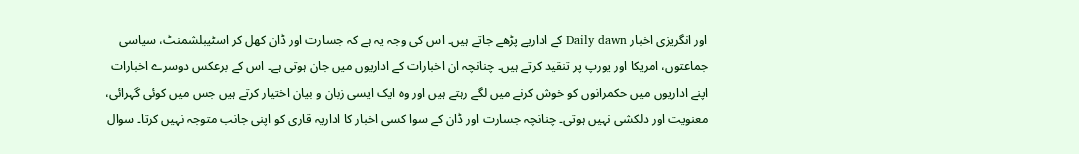اور انگریزی اخبار Daily dawn کے اداریے پڑھے جاتے ہیں۔ اس کی وجہ یہ ہے کہ جسارت اور ڈان کھل کر اسٹیبلشمنٹ، سیاسی جماعتوں، امریکا اور یورپ پر تنقید کرتے ہیں۔ چنانچہ ان اخبارات کے اداریوں میں جان ہوتی ہے۔ اس کے برعکس دوسرے اخبارات اپنے اداریوں میں حکمرانوں کو خوش کرنے میں لگے رہتے ہیں اور وہ ایک ایسی زبان و بیان اختیار کرتے ہیں جس میں کوئی گہرائی، معنویت اور دلکشی نہیں ہوتی۔ چنانچہ جسارت اور ڈان کے سوا کسی اخبار کا اداریہ قاری کو اپنی جانب متوجہ نہیں کرتا۔ سوال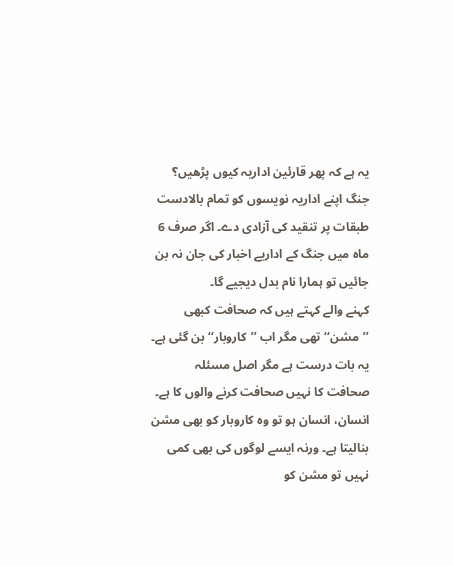یہ ہے کہ پھر قارئین اداریہ کیوں پڑھیں؟ جنگ اپنے اداریہ نویسوں کو تمام بالادست طبقات پر تنقید کی آزادی دے۔ اگر صرف 6 ماہ میں جنگ کے اداریے اخبار کی جان نہ بن جائیں تو ہمارا نام بدل دیجیے گا۔
کہنے والے کہتے ہیں کہ صحافت کبھی ’’مشن‘‘ تھی مگر اب ’’کاروبار‘‘ بن گئی ہے۔ یہ بات درست ہے مگر اصل مسئلہ صحافت کا نہیں صحافت کرنے والوں کا ہے۔ انسان، انسان ہو تو وہ کاروبار کو بھی مشن بنالیتا ہے۔ ورنہ ایسے لوگوں کی بھی کمی نہیں تو مشن کو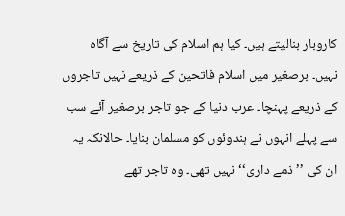کاروبار بنالیتے ہیں۔ کیا ہم اسلام کی تاریخ سے آگاہ نہیں۔ برصغیر میں اسلام فاتحین کے ذریعے نہیں تاجروں کے ذریعے پہنچا۔ عرب دنیا کے جو تاجر برصغیر آئے سب سے پہلے انہوں نے ہندوئوں کو مسلمان بنایا۔ حالانکہ یہ ان کی ’’ذمے داری‘‘ نہیں تھی۔ وہ تاجر تھے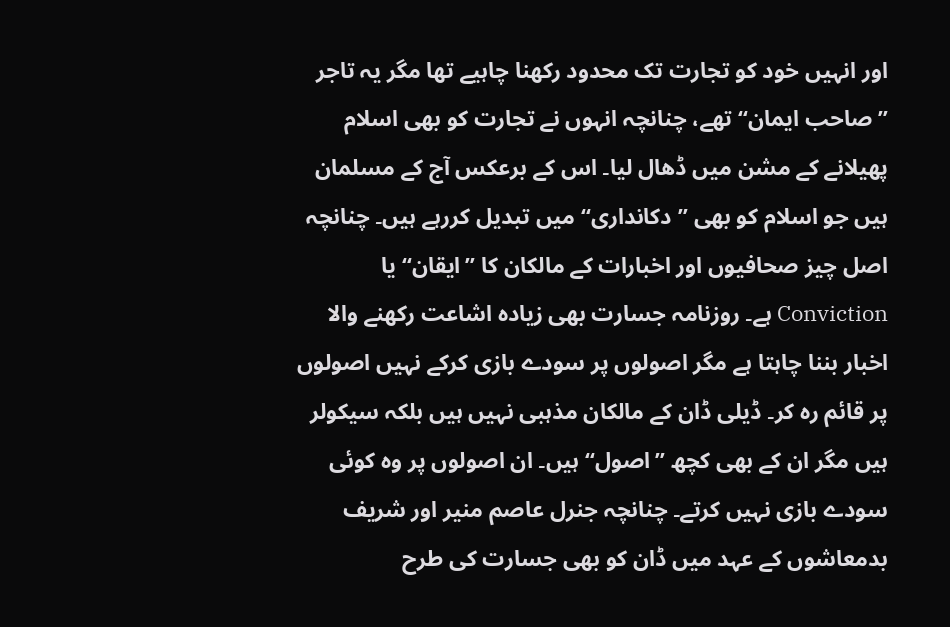اور انہیں خود کو تجارت تک محدود رکھنا چاہیے تھا مگر یہ تاجر ’’صاحب ایمان‘‘ تھے، چنانچہ انہوں نے تجارت کو بھی اسلام پھیلانے کے مشن میں ڈھال لیا۔ اس کے برعکس آج کے مسلمان ہیں جو اسلام کو بھی ’’دکانداری‘‘ میں تبدیل کررہے ہیں۔ چنانچہ اصل چیز صحافیوں اور اخبارات کے مالکان کا ’’ایقان‘‘ یا Conviction ہے۔ روزنامہ جسارت بھی زیادہ اشاعت رکھنے والا اخبار بننا چاہتا ہے مگر اصولوں پر سودے بازی کرکے نہیں اصولوں پر قائم رہ کر۔ ڈیلی ڈان کے مالکان مذہبی نہیں ہیں بلکہ سیکولر ہیں مگر ان کے بھی کچھ ’’اصول‘‘ ہیں۔ ان اصولوں پر وہ کوئی سودے بازی نہیں کرتے۔ چنانچہ جنرل عاصم منیر اور شریف بدمعاشوں کے عہد میں ڈان کو بھی جسارت کی طرح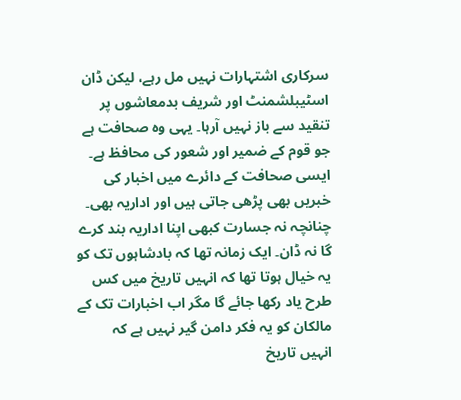سرکاری اشتہارات نہیں مل رہے، لیکن ڈان اسٹیبلشمنٹ اور شریف بدمعاشوں پر تنقید سے باز نہیں آرہا۔ یہی وہ صحافت ہے جو قوم کے ضمیر اور شعور کی محافظ ہے۔ ایسی صحافت کے دائرے میں اخبار کی خبریں بھی پڑھی جاتی ہیں اور اداریہ بھی۔ چنانچہ نہ جسارت کبھی اپنا اداریہ بند کرے گا نہ ڈان۔ ایک زمانہ تھا کہ بادشاہوں تک کو یہ خیال ہوتا تھا کہ انہیں تاریخ میں کس طرح یاد رکھا جائے گا مگر اب اخبارات تک کے مالکان کو یہ فکر دامن گیر نہیں ہے کہ انہیں تاریخ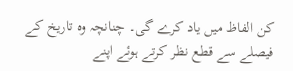کن الفاظ میں یاد کرے گی۔ چنانچہ وہ تاریخ کے فیصلے سے قطع نظر کرتے ہوئے اپنے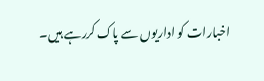اخبارات کو اداریوں سے پاک کررہے ہیں۔